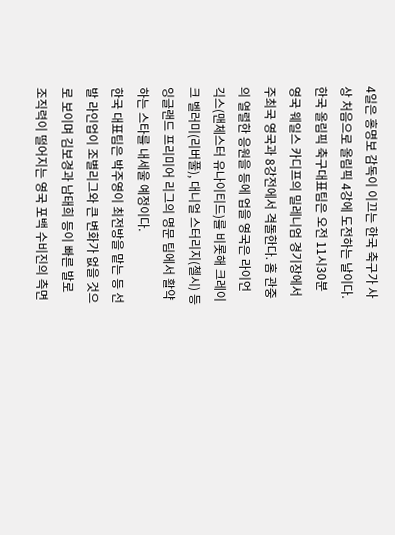4일은 홍명보 감독이 이끄는 한국 축구가 사상 처음으로 올림픽 4강에 도전하는 날이다.
한국 올림픽 축구대표팀은 오전 11시30분 영국 웨일스 카디프의 밀레니엄 경기장에서 주최국 영국과 8강전에서 격돌한다. 홈 관중의 열렬한 응원을 등에 업을 영국은 라이언 긱스(맨체스터 유나이티드)를 비롯해 크레이크 벨러미(리버풀), 대니얼 스터리지(첼시) 등 잉글랜드 프리미어 리그의 명문 팀에서 활약하는 스타를 내세울 예정이다.
한국 대표팀은 박주영이 최전방을 맡는 등 선발 라인업이 조별리그와 큰 변화가 없을 것으로 보이며 김보경과 남태희 등이 빠른 발로 조직력이 떨어지는 영국 포백 수비진의 측면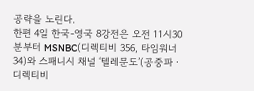공략을 노린다.
한편 4일 한국-영국 8강전은 오전 11시30분부터 MSNBC(디렉티비 356, 타임워너
34)와 스패니시 채널 ‘텔레문도’(공중파ㆍ디렉티비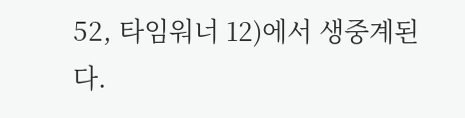52, 타임워너 12)에서 생중계된다.